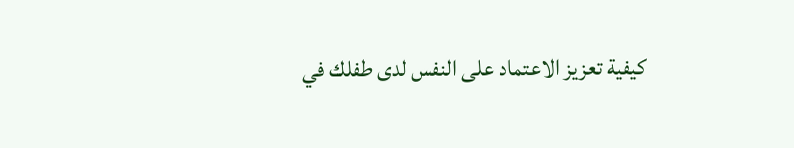كيفية تعزيز الاعتماد على النفس لدى طفلك في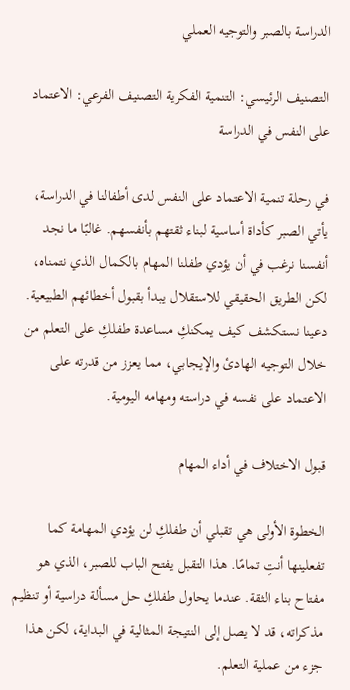الدراسة بالصبر والتوجيه العملي

التصنيف الرئيسي: التنمية الفكرية التصنيف الفرعي: الاعتماد على النفس في الدراسة

في رحلة تنمية الاعتماد على النفس لدى أطفالنا في الدراسة، يأتي الصبر كأداة أساسية لبناء ثقتهم بأنفسهم. غالبًا ما نجد أنفسنا نرغب في أن يؤدي طفلنا المهام بالكمال الذي نتمناه، لكن الطريق الحقيقي للاستقلال يبدأ بقبول أخطائهم الطبيعية. دعينا نستكشف كيف يمكنكِ مساعدة طفلكِ على التعلم من خلال التوجيه الهادئ والإيجابي، مما يعزز من قدرته على الاعتماد على نفسه في دراسته ومهامه اليومية.

قبول الاختلاف في أداء المهام

الخطوة الأولى هي تقبلي أن طفلكِ لن يؤدي المهامة كما تفعلينها أنتِ تمامًا. هذا التقبل يفتح الباب للصبر، الذي هو مفتاح بناء الثقة. عندما يحاول طفلكِ حل مسألة دراسية أو تنظيم مذكراته، قد لا يصل إلى النتيجة المثالية في البداية، لكن هذا جزء من عملية التعلم.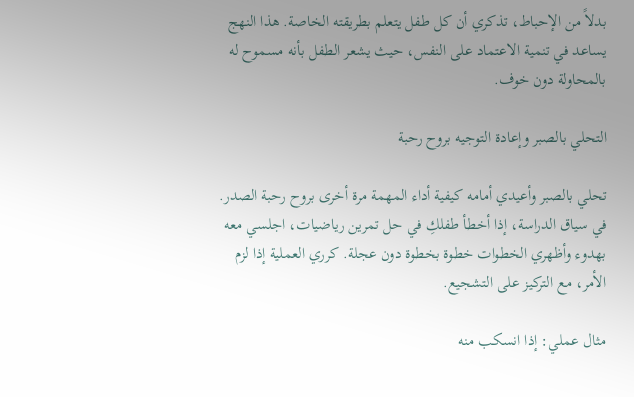بدلاً من الإحباط، تذكري أن كل طفل يتعلم بطريقته الخاصة. هذا النهج يساعد في تنمية الاعتماد على النفس، حيث يشعر الطفل بأنه مسموح له بالمحاولة دون خوف.

التحلي بالصبر وإعادة التوجيه بروح رحبة

تحلي بالصبر وأعيدي أمامه كيفية أداء المهمة مرة أخرى بروح رحبة الصدر. في سياق الدراسة، إذا أخطأ طفلكِ في حل تمرين رياضيات، اجلسي معه بهدوء وأظهري الخطوات خطوة بخطوة دون عجلة. كرري العملية إذا لزم الأمر، مع التركيز على التشجيع.

مثال عملي: إذا انسكب منه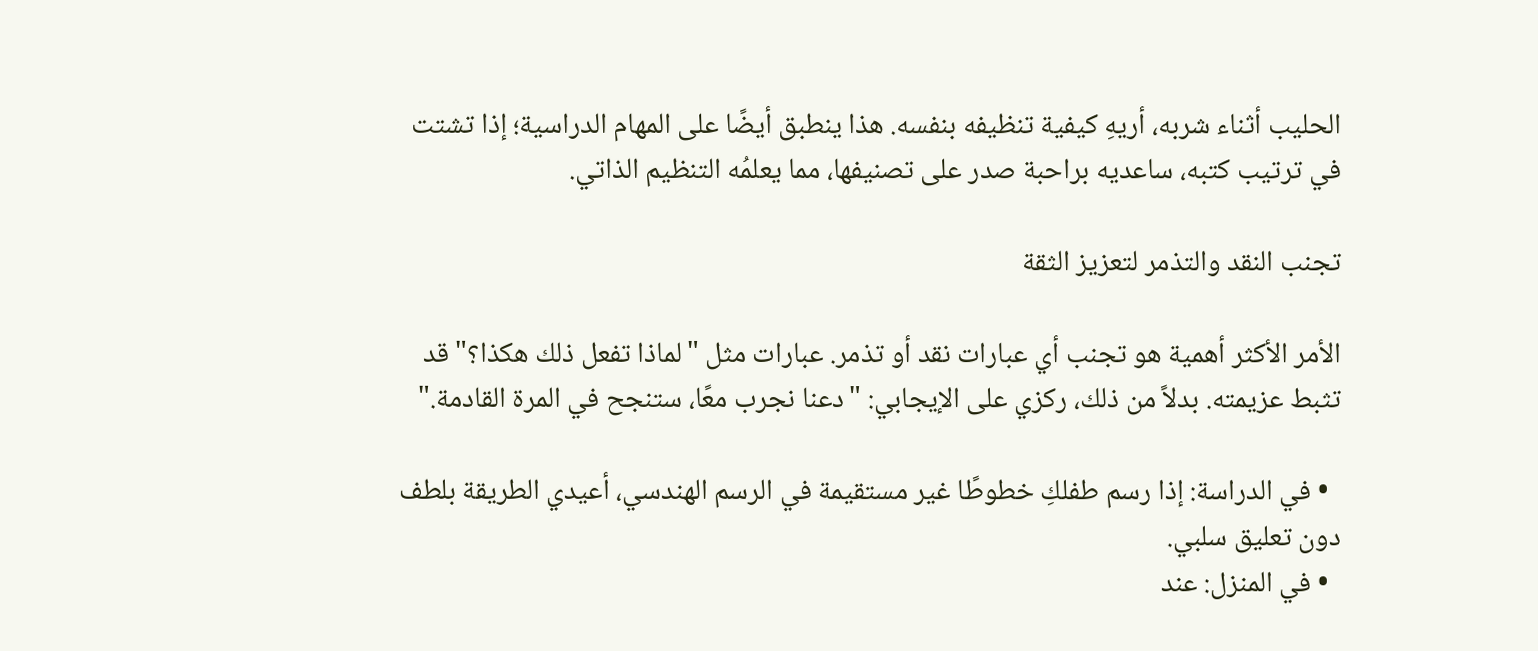الحليب أثناء شربه، أريهِ كيفية تنظيفه بنفسه. هذا ينطبق أيضًا على المهام الدراسية؛ إذا تشتت في ترتيب كتبه، ساعديه براحبة صدر على تصنيفها، مما يعلمُه التنظيم الذاتي.

تجنب النقد والتذمر لتعزيز الثقة

الأمر الأكثر أهمية هو تجنب أي عبارات نقد أو تذمر. عبارات مثل "لماذا تفعل ذلك هكذا؟" قد تثبط عزيمته. بدلاً من ذلك، ركزي على الإيجابي: "دعنا نجرب معًا، ستنجح في المرة القادمة."

  • في الدراسة: إذا رسم طفلكِ خطوطًا غير مستقيمة في الرسم الهندسي، أعيدي الطريقة بلطف دون تعليق سلبي.
  • في المنزل: عند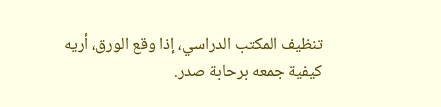تنظيف المكتب الدراسي، إذا وقع الورق، أريه كيفية جمعه برحابة صدر.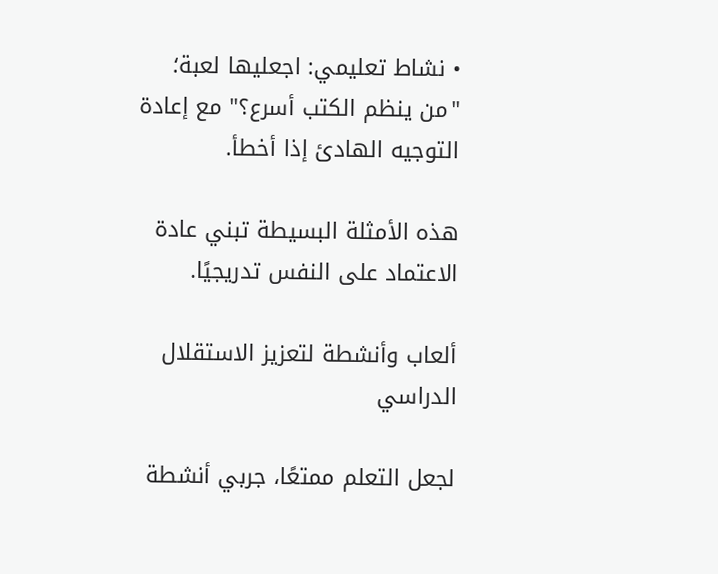• نشاط تعليمي: اجعليها لعبة؛ "من ينظم الكتب أسرع؟" مع إعادة التوجيه الهادئ إذا أخطأ.

هذه الأمثلة البسيطة تبني عادة الاعتماد على النفس تدريجيًا.

ألعاب وأنشطة لتعزيز الاستقلال الدراسي

لجعل التعلم ممتعًا، جربي أنشطة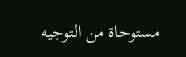مستوحاة من التوجيه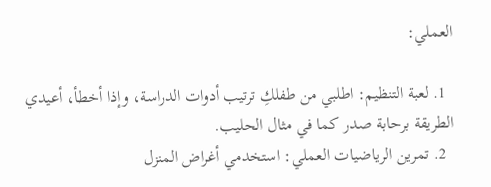العملي:

  1. لعبة التنظيم: اطلبي من طفلكِ ترتيب أدوات الدراسة، وإذا أخطأ، أعيدي الطريقة برحابة صدر كما في مثال الحليب.
  2. تمرين الرياضيات العملي: استخدمي أغراض المنزل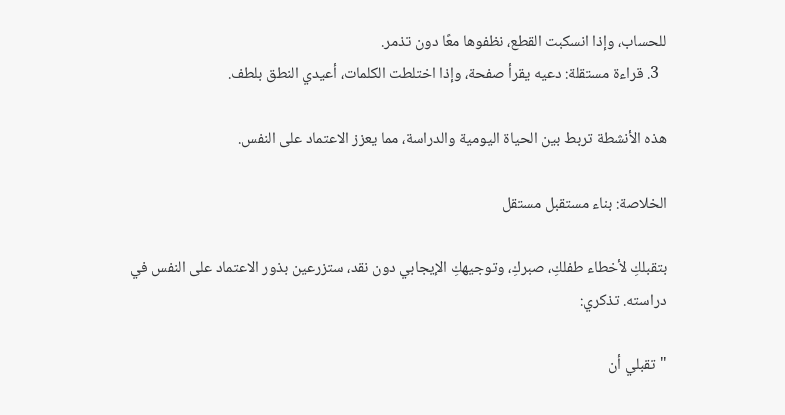للحساب، وإذا انسكبت القطع، نظفوها معًا دون تذمر.
  3. قراءة مستقلة: دعيه يقرأ صفحة، وإذا اختلطت الكلمات، أعيدي النطق بلطف.

هذه الأنشطة تربط بين الحياة اليومية والدراسة، مما يعزز الاعتماد على النفس.

الخلاصة: بناء مستقبل مستقل

بتقبلكِ لأخطاء طفلكِ، صبركِ، وتوجيهكِ الإيجابي دون نقد، ستزرعين بذور الاعتماد على النفس في دراسته. تذكري:

"تقبلي أن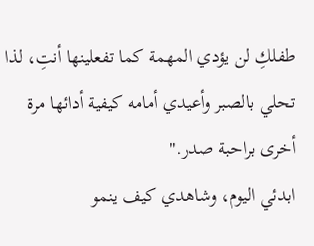طفلكِ لن يؤدي المهمة كما تفعلينها أنتِ، لذا تحلي بالصبر وأعيدي أمامه كيفية أدائها مرة أخرى براحبة صدر."
ابدئي اليوم، وشاهدي كيف ينمو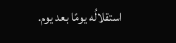استقلالُه يومًا بعد يوم.